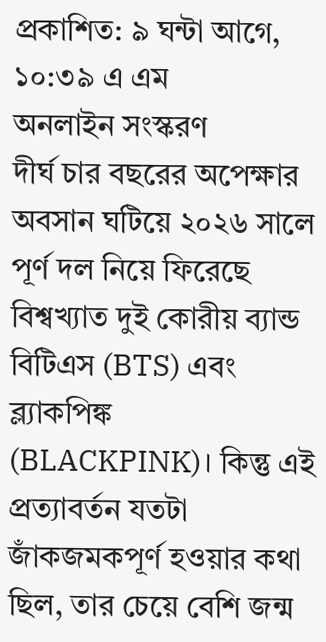প্রকাশিত: ৯ ঘন্টা আগে, ১০:৩৯ এ এম
অনলাইন সংস্করণ
দীর্ঘ চার বছরের অপেক্ষার অবসান ঘটিয়ে ২০২৬ সালে পূর্ণ দল নিয়ে ফিরেছে বিশ্বখ্যাত দুই কোরীয় ব্যান্ড বিটিএস (BTS) এবং ব্ল্যাকপিঙ্ক (BLACKPINK)। কিন্তু এই প্রত্যাবর্তন যতটা জাঁকজমকপূর্ণ হওয়ার কথা ছিল, তার চেয়ে বেশি জন্ম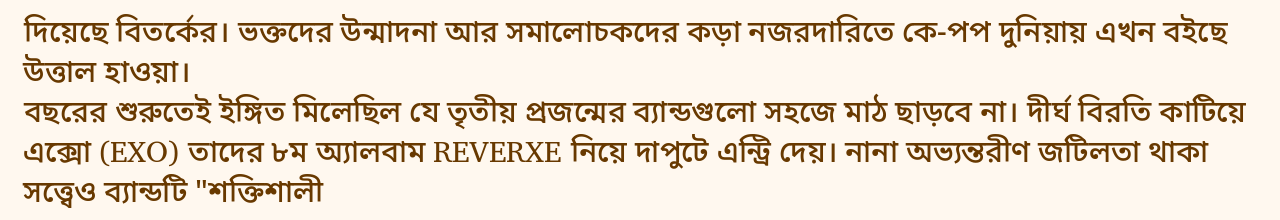দিয়েছে বিতর্কের। ভক্তদের উন্মাদনা আর সমালোচকদের কড়া নজরদারিতে কে-পপ দুনিয়ায় এখন বইছে উত্তাল হাওয়া।
বছরের শুরুতেই ইঙ্গিত মিলেছিল যে তৃতীয় প্রজন্মের ব্যান্ডগুলো সহজে মাঠ ছাড়বে না। দীর্ঘ বিরতি কাটিয়ে এক্সো (EXO) তাদের ৮ম অ্যালবাম REVERXE নিয়ে দাপুটে এন্ট্রি দেয়। নানা অভ্যন্তরীণ জটিলতা থাকা সত্ত্বেও ব্যান্ডটি "শক্তিশালী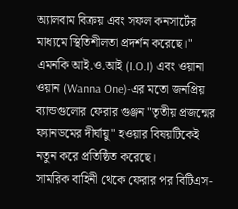অ্যালবাম বিক্রয় এবং সফল কনসার্টের মাধ্যমে স্থিতিশীলতা প্রদর্শন করেছে।" এমনকি আই.ও.আই (I.O.I) এবং ওয়ানা ওয়ান (Wanna One)-এর মতো জনপ্রিয় ব্যান্ডগুলোর ফেরার গুঞ্জন "তৃতীয় প্রজন্মের ফ্যানডমের দীর্ঘায়ু" হওয়ার বিষয়টিকেই নতুন করে প্রতিষ্ঠিত করেছে।
সামরিক বাহিনী থেকে ফেরার পর বিটিএস-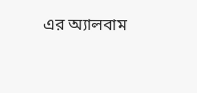এর অ্যালবাম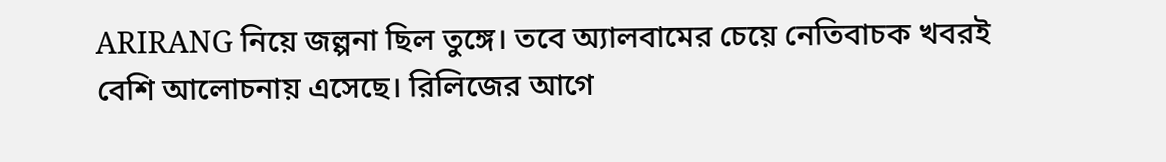ARIRANG নিয়ে জল্পনা ছিল তুঙ্গে। তবে অ্যালবামের চেয়ে নেতিবাচক খবরই বেশি আলোচনায় এসেছে। রিলিজের আগে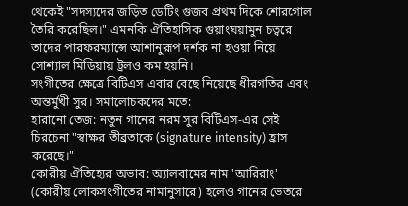থেকেই "সদস্যদের জড়িত ডেটিং গুজব প্রথম দিকে শোরগোল তৈরি করেছিল।" এমনকি ঐতিহাসিক গুয়াংঘয়ামুন চত্বরে তাদের পারফরম্যান্সে আশানুরূপ দর্শক না হওয়া নিয়ে সোশ্যাল মিডিয়ায় ট্রলও কম হয়নি।
সংগীতের ক্ষেত্রে বিটিএস এবার বেছে নিয়েছে ধীরগতির এবং অন্তর্মুখী সুর। সমালোচকদের মতে:
হারানো তেজ: নতুন গানের নরম সুর বিটিএস-এর সেই চিরচেনা "স্বাক্ষর তীব্রতাকে (signature intensity) হ্রাস করেছে।"
কোরীয় ঐতিহ্যের অভাব: অ্যালবামের নাম 'আরিরাং' (কোরীয় লোকসংগীতের নামানুসারে) হলেও গানের ভেতরে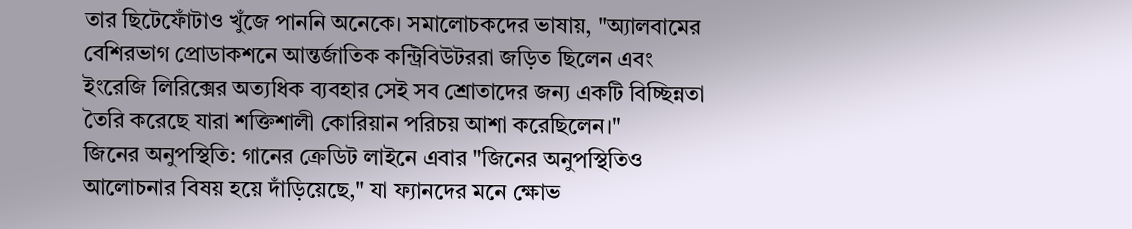তার ছিটেফোঁটাও খুঁজে পাননি অনেকে। সমালোচকদের ভাষায়, "অ্যালবামের বেশিরভাগ প্রোডাকশনে আন্তর্জাতিক কন্ট্রিবিউটররা জড়িত ছিলেন এবং ইংরেজি লিরিক্সের অত্যধিক ব্যবহার সেই সব শ্রোতাদের জন্য একটি বিচ্ছিন্নতা তৈরি করেছে যারা শক্তিশালী কোরিয়ান পরিচয় আশা করেছিলেন।"
জিনের অনুপস্থিতি: গানের ক্রেডিট লাইনে এবার "জিনের অনুপস্থিতিও আলোচনার বিষয় হয়ে দাঁড়িয়েছে," যা ফ্যানদের মনে ক্ষোভ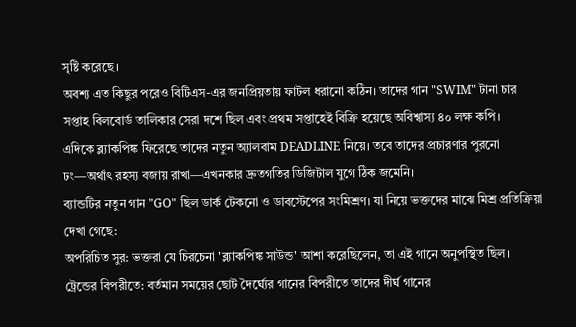সৃষ্টি করেছে।
অবশ্য এত কিছুর পরেও বিটিএস-এর জনপ্রিয়তায় ফাটল ধরানো কঠিন। তাদের গান "SWIM" টানা চার সপ্তাহ বিলবোর্ড তালিকার সেরা দশে ছিল এবং প্রথম সপ্তাহেই বিক্রি হয়েছে অবিশ্বাস্য ৪০ লক্ষ কপি।
এদিকে ব্ল্যাকপিঙ্ক ফিরেছে তাদের নতুন অ্যালবাম DEADLINE নিয়ে। তবে তাদের প্রচারণার পুরনো ঢং—অর্থাৎ রহস্য বজায় রাখা—এখনকার দ্রুতগতির ডিজিটাল যুগে ঠিক জমেনি।
ব্যান্ডটির নতুন গান "GO" ছিল ডার্ক টেকনো ও ডাবস্টেপের সংমিশ্রণ। যা নিয়ে ভক্তদের মাঝে মিশ্র প্রতিক্রিয়া দেখা গেছে:
অপরিচিত সুর: ভক্তরা যে চিরচেনা 'ব্ল্যাকপিঙ্ক সাউন্ড' আশা করেছিলেন, তা এই গানে অনুপস্থিত ছিল।
ট্রেন্ডের বিপরীতে: বর্তমান সময়ের ছোট দৈর্ঘ্যের গানের বিপরীতে তাদের দীর্ঘ গানের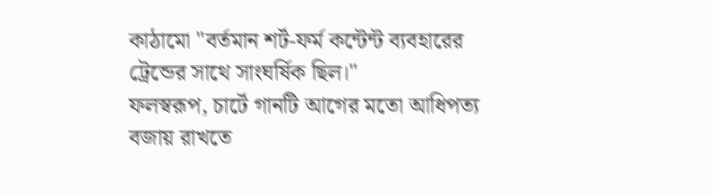কাঠামো "বর্তমান শর্ট-ফর্ম কন্টেন্ট ব্যবহারের ট্রেন্ডের সাথে সাংঘর্ষিক ছিল।"
ফলস্বরূপ, চার্টে গানটি আগের মতো আধিপত্য বজায় রাখতে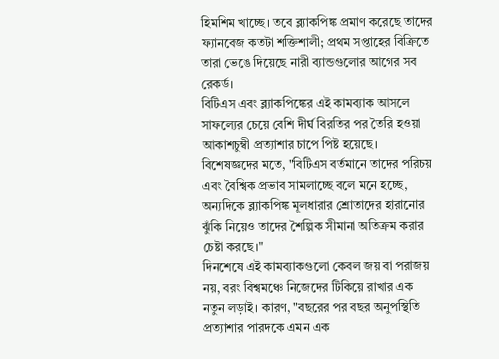হিমশিম খাচ্ছে। তবে ব্ল্যাকপিঙ্ক প্রমাণ করেছে তাদের ফ্যানবেজ কতটা শক্তিশালী; প্রথম সপ্তাহের বিক্রিতে তারা ভেঙে দিয়েছে নারী ব্যান্ডগুলোর আগের সব রেকর্ড।
বিটিএস এবং ব্ল্যাকপিঙ্কের এই কামব্যাক আসলে সাফল্যের চেয়ে বেশি দীর্ঘ বিরতির পর তৈরি হওয়া আকাশচুম্বী প্রত্যাশার চাপে পিষ্ট হয়েছে।
বিশেষজ্ঞদের মতে, "বিটিএস বর্তমানে তাদের পরিচয় এবং বৈশ্বিক প্রভাব সামলাচ্ছে বলে মনে হচ্ছে, অন্যদিকে ব্ল্যাকপিঙ্ক মূলধারার শ্রোতাদের হারানোর ঝুঁকি নিয়েও তাদের শৈল্পিক সীমানা অতিক্রম করার চেষ্টা করছে।"
দিনশেষে এই কামব্যাকগুলো কেবল জয় বা পরাজয় নয়, বরং বিশ্বমঞ্চে নিজেদের টিকিয়ে রাখার এক নতুন লড়াই। কারণ, "বছরের পর বছর অনুপস্থিতি প্রত্যাশার পারদকে এমন এক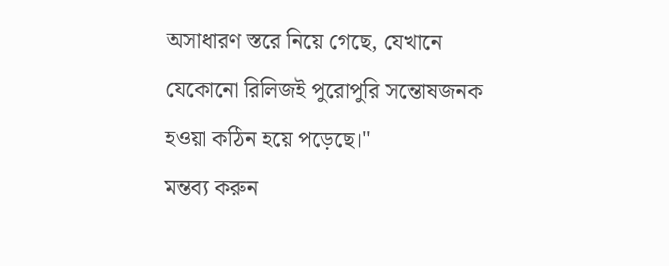অসাধারণ স্তরে নিয়ে গেছে, যেখানে যেকোনো রিলিজই পুরোপুরি সন্তোষজনক হওয়া কঠিন হয়ে পড়েছে।"
মন্তব্য করুন